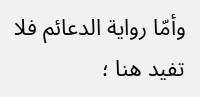وأمّا رواية الدعائم فلا تفيد هنا ؛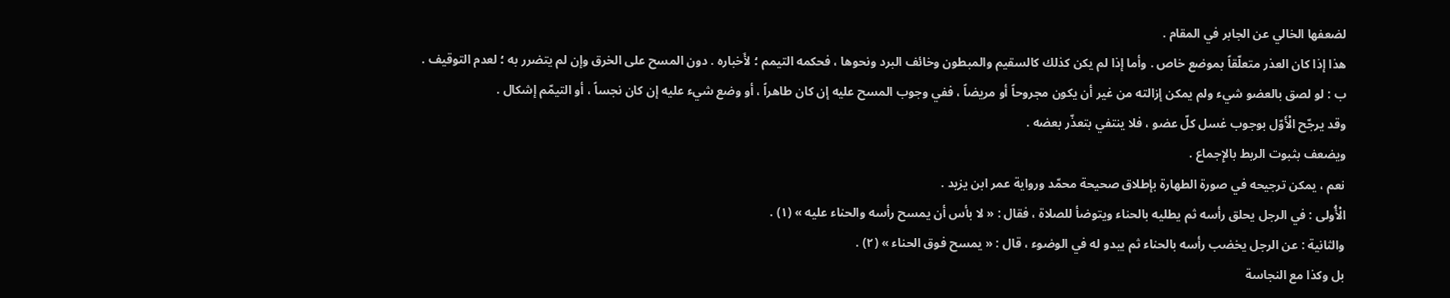لضعفها الخالي عن الجابر في المقام .
هذا إذا كان العذر متعلّقاً بموضع خاص . وأما إذا لم يكن كذلك كالسقيم والمبطون وخائف البرد ونحوها ، فحكمه التيمم ؛ لأَخباره . دون المسح على الخرق وإن لم يتضرر به ؛ لعدم التوقيف .
ب : لو لصق بالعضو شيء ولم يمكن إزالته من غير أن يكون مجروحاً أو مريضاً ، ففي وجوب المسح عليه إن كان طاهراً ، أو وضع شيء عليه إن كان نجساً ، أو التيمّم إشكال .
وقد يرجّح الْأَوّل بوجوب غسل كلّ عضو ، فلا ينتفي بتعذّر بعضه .
ويضعف بثبوت الربط بالإِجماع .
نعم ، يمكن ترجيحه في صورة الطهارة بإطلاق صحيحة محمّد ورواية عمر ابن يزيد .
الْأُولى : في الرجل يحلق رأسه ثم يطليه بالحناء ويتوضأ للصلاة ، فقال : « لا بأس أن يمسح رأسه والحناء عليه » (١) .
والثانية : عن الرجل يخضب رأسه بالحناء ثم يبدو له في الوضوء ، قال : « يمسح فوق الحناء » (٢) .
بل وكذا مع النجاسة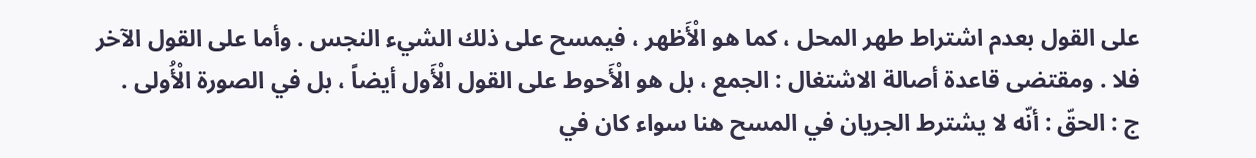على القول بعدم اشتراط طهر المحل ، كما هو الْأَظهر ، فيمسح على ذلك الشيء النجس . وأما على القول الآخر فلا . ومقتضى قاعدة أصالة الاشتغال : الجمع ، بل هو الْأَحوط على القول الْأَول أيضاً ، بل في الصورة الْأُولى .
ج : الحقّ : أنّه لا يشترط الجريان في المسح هنا سواء كان في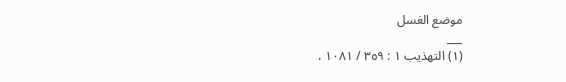موضع الغسل
___
(١) التهذيب ١ : ٣٥٩ / ١٠٨١ ،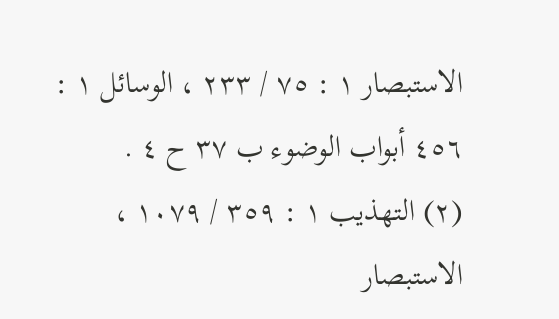الاستبصار ١ : ٧٥ / ٢٣٣ ، الوسائل ١ : ٤٥٦ أبواب الوضوء ب ٣٧ ح ٤ .
(٢) التهذيب ١ : ٣٥٩ / ١٠٧٩ ، الاستبصار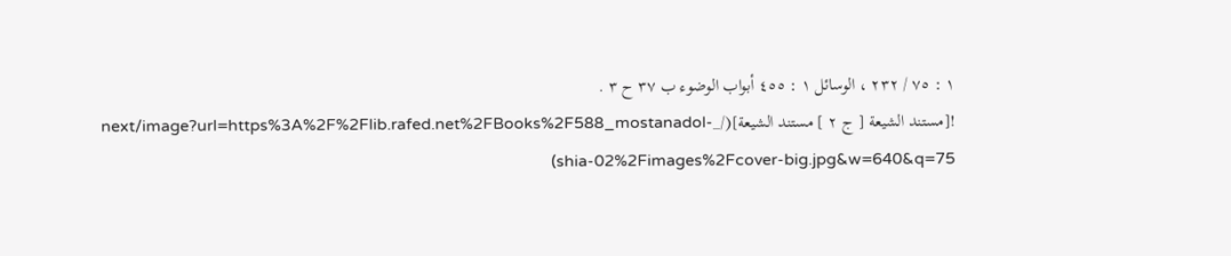١ : ٧٥ / ٢٣٢ ، الوسائل ١ : ٤٥٥ أبواب الوضوء ب ٣٧ ح ٣ .
![مستند الشيعة [ ج ٢ ] مستند الشيعة](/_next/image?url=https%3A%2F%2Flib.rafed.net%2FBooks%2F588_mostanadol-shia-02%2Fimages%2Fcover-big.jpg&w=640&q=75)